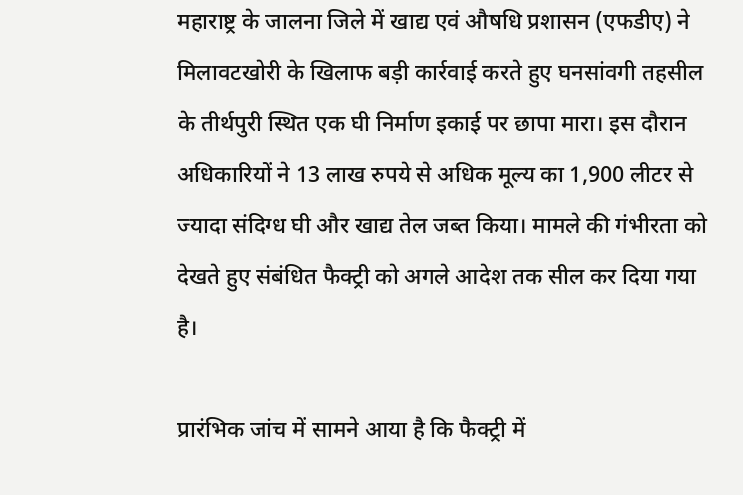महाराष्ट्र के जालना जिले में खाद्य एवं औषधि प्रशासन (एफडीए) ने मिलावटखोरी के खिलाफ बड़ी कार्रवाई करते हुए घनसांवगी तहसील के तीर्थपुरी स्थित एक घी निर्माण इकाई पर छापा मारा। इस दौरान अधिकारियों ने 13 लाख रुपये से अधिक मूल्य का 1,900 लीटर से ज्यादा संदिग्ध घी और खाद्य तेल जब्त किया। मामले की गंभीरता को देखते हुए संबंधित फैक्ट्री को अगले आदेश तक सील कर दिया गया है।

प्रारंभिक जांच में सामने आया है कि फैक्ट्री में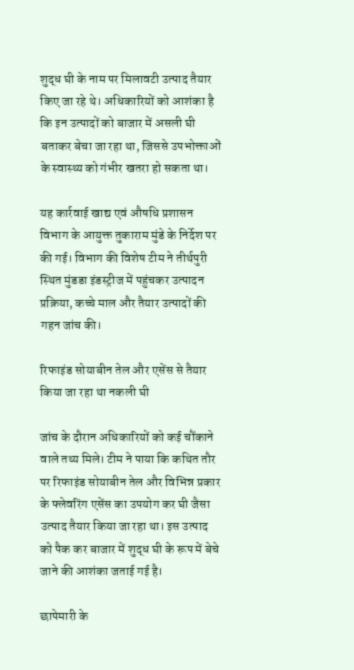शुद्ध घी के नाम पर मिलावटी उत्पाद तैयार किए जा रहे थे। अधिकारियों को आशंका है कि इन उत्पादों को बाजार में असली घी बताकर बेचा जा रहा था, जिससे उपभोक्ताओं के स्वास्थ्य को गंभीर खतरा हो सकता था।

यह कार्रवाई खाद्य एवं औषधि प्रशासन विभाग के आयुक्त तुकाराम मुंडे के निर्देश पर की गई। विभाग की विशेष टीम ने तीर्थपुरी स्थित मुंडडा इंडस्ट्रीज में पहुंचकर उत्पादन प्रक्रिया, कच्चे माल और तैयार उत्पादों की गहन जांच की।

रिफाइंड सोयाबीन तेल और एसेंस से तैयार किया जा रहा था नकली घी

जांच के दौरान अधिकारियों को कई चौंकाने वाले तथ्य मिले। टीम ने पाया कि कथित तौर पर रिफाइंड सोयाबीन तेल और विभिन्न प्रकार के फ्लेवरिंग एसेंस का उपयोग कर घी जैसा उत्पाद तैयार किया जा रहा था। इस उत्पाद को पैक कर बाजार में शुद्ध घी के रूप में बेचे जाने की आशंका जताई गई है।

छापेमारी के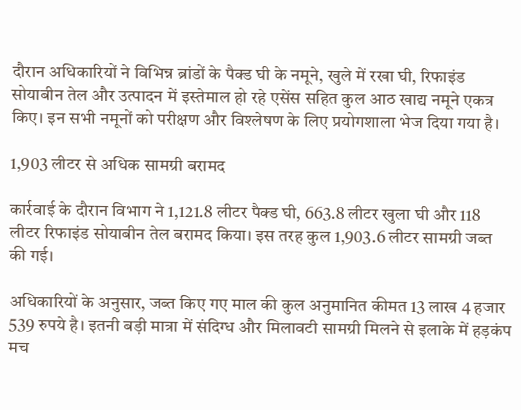दौरान अधिकारियों ने विभिन्न ब्रांडों के पैक्ड घी के नमूने, खुले में रखा घी, रिफाइंड सोयाबीन तेल और उत्पादन में इस्तेमाल हो रहे एसेंस सहित कुल आठ खाद्य नमूने एकत्र किए। इन सभी नमूनों को परीक्षण और विश्लेषण के लिए प्रयोगशाला भेज दिया गया है।

1,903 लीटर से अधिक सामग्री बरामद

कार्रवाई के दौरान विभाग ने 1,121.8 लीटर पैक्ड घी, 663.8 लीटर खुला घी और 118 लीटर रिफाइंड सोयाबीन तेल बरामद किया। इस तरह कुल 1,903.6 लीटर सामग्री जब्त की गई।

अधिकारियों के अनुसार, जब्त किए गए माल की कुल अनुमानित कीमत 13 लाख 4 हजार 539 रुपये है। इतनी बड़ी मात्रा में संदिग्ध और मिलावटी सामग्री मिलने से इलाके में हड़कंप मच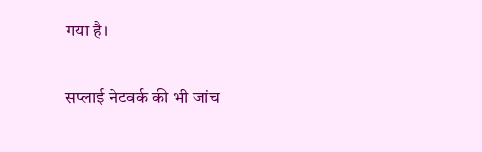गया है।

सप्लाई नेटवर्क की भी जांच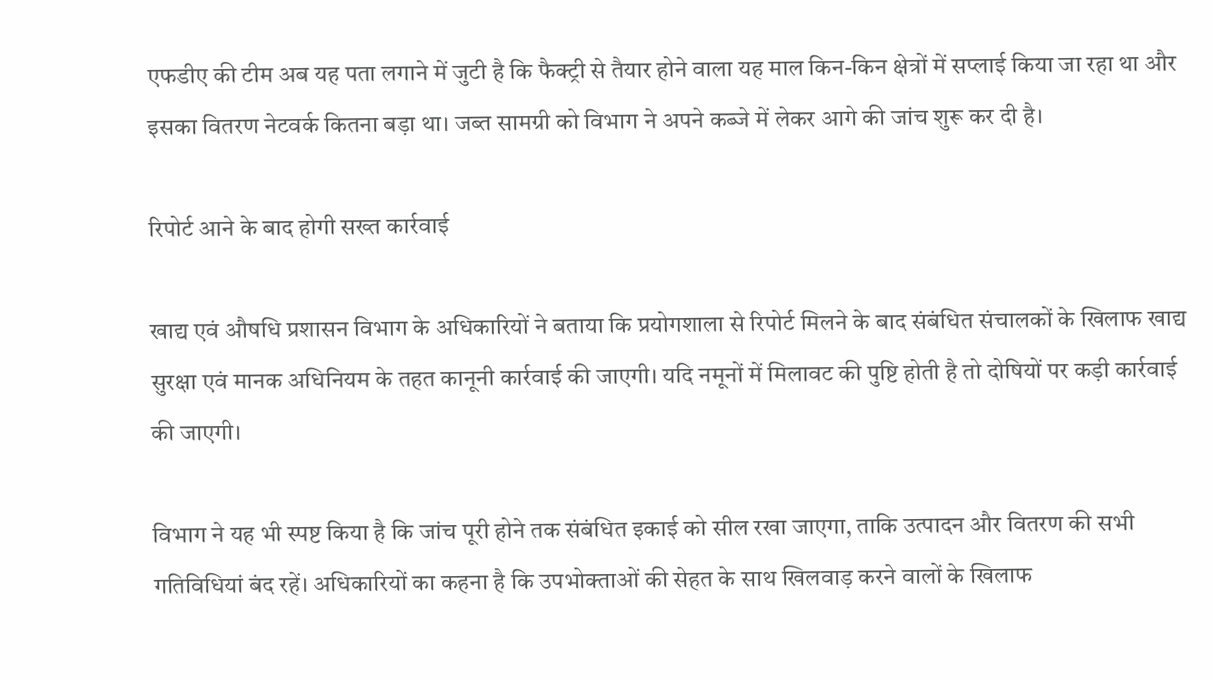एफडीए की टीम अब यह पता लगाने में जुटी है कि फैक्ट्री से तैयार होने वाला यह माल किन-किन क्षेत्रों में सप्लाई किया जा रहा था और इसका वितरण नेटवर्क कितना बड़ा था। जब्त सामग्री को विभाग ने अपने कब्जे में लेकर आगे की जांच शुरू कर दी है।

रिपोर्ट आने के बाद होगी सख्त कार्रवाई

खाद्य एवं औषधि प्रशासन विभाग के अधिकारियों ने बताया कि प्रयोगशाला से रिपोर्ट मिलने के बाद संबंधित संचालकों के खिलाफ खाद्य सुरक्षा एवं मानक अधिनियम के तहत कानूनी कार्रवाई की जाएगी। यदि नमूनों में मिलावट की पुष्टि होती है तो दोषियों पर कड़ी कार्रवाई की जाएगी।

विभाग ने यह भी स्पष्ट किया है कि जांच पूरी होने तक संबंधित इकाई को सील रखा जाएगा, ताकि उत्पादन और वितरण की सभी गतिविधियां बंद रहें। अधिकारियों का कहना है कि उपभोक्ताओं की सेहत के साथ खिलवाड़ करने वालों के खिलाफ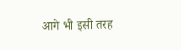आगे भी इसी तरह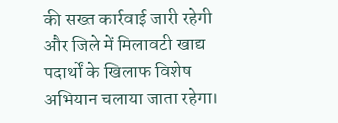की सख्त कार्रवाई जारी रहेगी और जिले में मिलावटी खाद्य पदार्थों के खिलाफ विशेष अभियान चलाया जाता रहेगा।